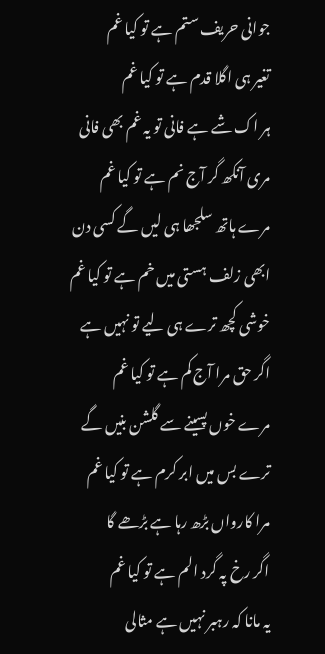جوانی حریف ستم ہے تو کیا غم
تغیر ہی اگلا قدم ہے تو کیا غم
ہر اک شے ہے فانی تو یہ غم بھی فانی
مری آنکھ گر آج نم ہے تو کیا غم
مرے ہاتھ سلجھا ہی لیں گے کسی دن
ابھی زلف ہستی میں خم ہے تو کیا غم
خوشی کچھ ترے ہی لیے تو نہیں ہے
اگر حق مرا آج کم ہے تو کیا غم
مرے خوں پسینے سے گلشن بنیں گے
ترے بس میں ابر کرم ہے تو کیا غم
مرا کارواں بڑھ رہا ہے بڑھے گا
اگر رخ پہ گرد الم ہے تو کیا غم
یہ مانا کہ رہبر نہیں ہے مثالی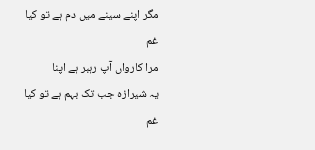مگر اپنے سینے میں دم ہے تو کیا غم
مرا کارواں آپ رہبر ہے اپنا
یہ شیرازہ جب تک بہم ہے تو کیا غم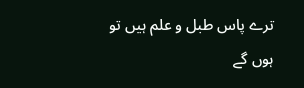ترے پاس طبل و علم ہیں تو ہوں گے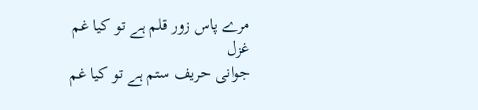مرے پاس زور قلم ہے تو کیا غم
غزل
جوانی حریف ستم ہے تو کیا غم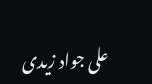علی جواد زیدی